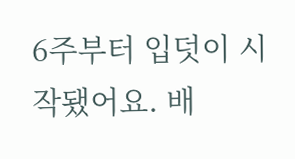6주부터 입덧이 시작됐어요. 배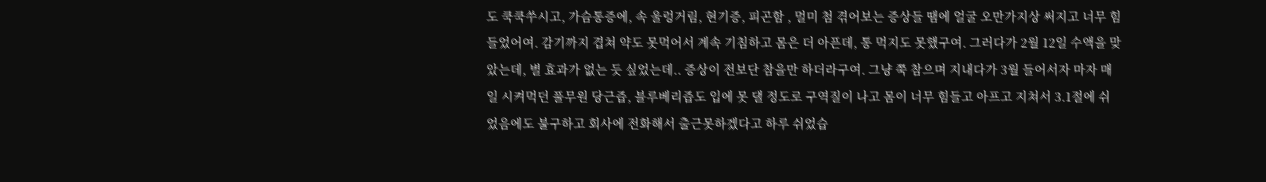도 쿡쿡쑤시고, 가슴통증에, 속 울렁거림, 현기증, 피곤함 , 멀미 첨 겪어보는 증상들 땜에 얼굴 오만가지상 써지고 너무 힘들었어여. 감기까지 겹쳐 약도 못먹어서 계속 기침하고 몸은 더 아픈데, 통 먹지도 못했구여. 그러다가 2월 12일 수액을 맞았는데, 별 효과가 없는 듯 싶었는데.. 증상이 전보단 참을만 하더라구여. 그냥 쭉 참으며 지내다가 3월 들어서자 마자 매일 시켜먹던 풀무원 당근즙, 블루베리즙도 입에 못 댈 정도로 구역질이 나고 몸이 너무 힘들고 아프고 지쳐서 3.1절에 쉬었음에도 불구하고 회사에 전화해서 출근못하겠다고 하루 쉬었습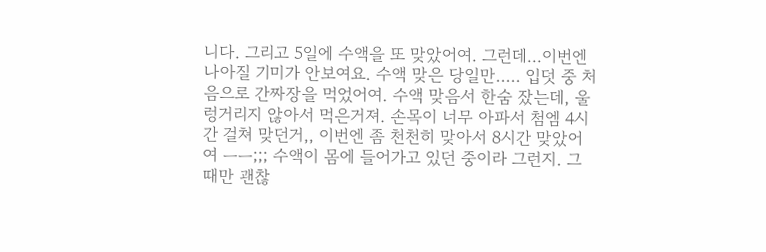니다. 그리고 5일에 수액을 또 맞았어여. 그런데...이번엔 나아질 기미가 안보여요. 수액 맞은 당일만..... 입덧 중 처음으로 간짜장을 먹었어여. 수액 맞음서 한숨 잤는데, 울렁거리지 않아서 먹은거져. 손목이 너무 아파서 첨엠 4시간 걸쳐 맞던거,, 이번엔 좀 천천히 맞아서 8시간 맞았어여 ㅡㅡ;;; 수액이 몸에 들어가고 있던 중이라 그런지. 그 때만 괜찮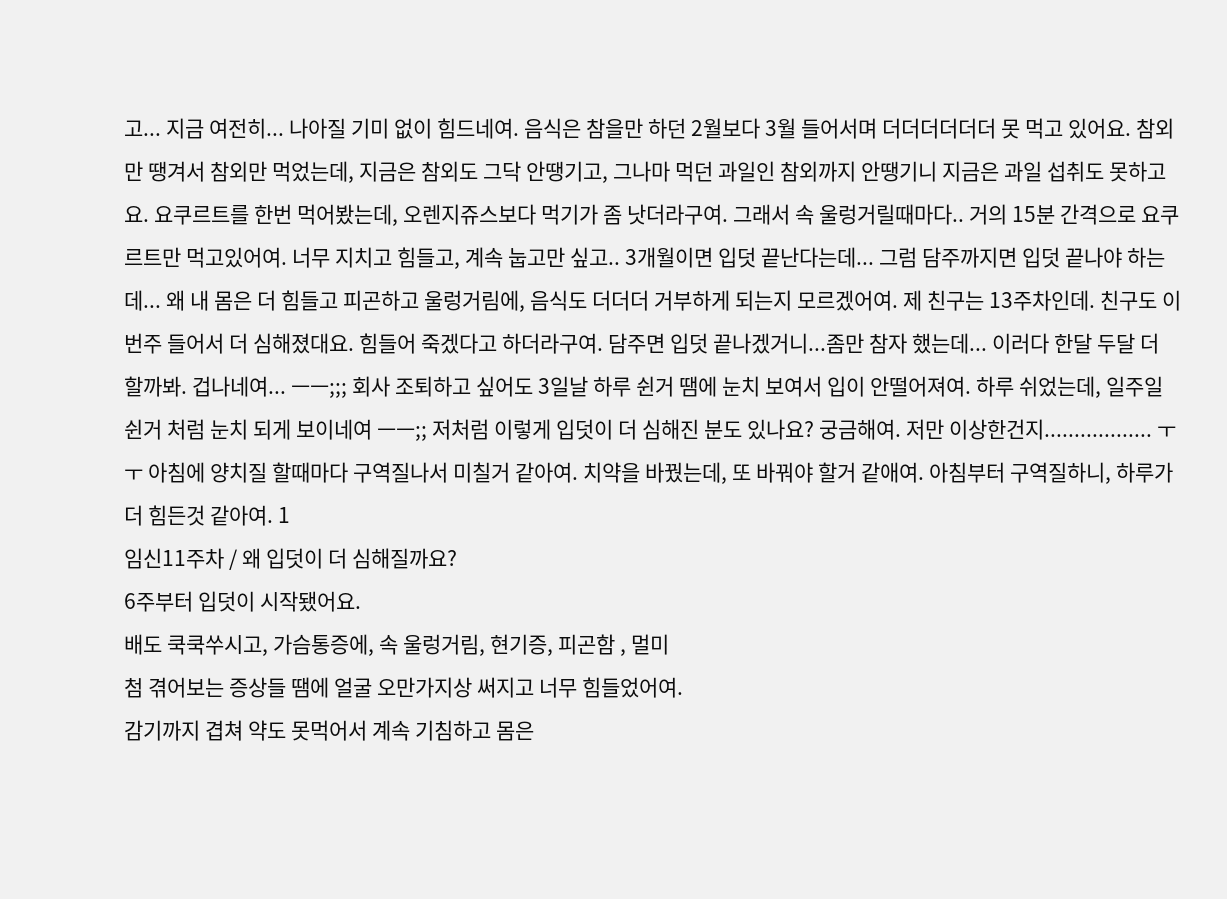고... 지금 여전히... 나아질 기미 없이 힘드네여. 음식은 참을만 하던 2월보다 3월 들어서며 더더더더더더 못 먹고 있어요. 참외만 땡겨서 참외만 먹었는데, 지금은 참외도 그닥 안땡기고, 그나마 먹던 과일인 참외까지 안땡기니 지금은 과일 섭취도 못하고요. 요쿠르트를 한번 먹어봤는데, 오렌지쥬스보다 먹기가 좀 낫더라구여. 그래서 속 울렁거릴때마다.. 거의 15분 간격으로 요쿠르트만 먹고있어여. 너무 지치고 힘들고, 계속 눕고만 싶고.. 3개월이면 입덧 끝난다는데... 그럼 담주까지면 입덧 끝나야 하는데... 왜 내 몸은 더 힘들고 피곤하고 울렁거림에, 음식도 더더더 거부하게 되는지 모르겠어여. 제 친구는 13주차인데. 친구도 이번주 들어서 더 심해졌대요. 힘들어 죽겠다고 하더라구여. 담주면 입덧 끝나겠거니...좀만 참자 했는데... 이러다 한달 두달 더 할까봐. 겁나네여... ㅡㅡ;;; 회사 조퇴하고 싶어도 3일날 하루 쉰거 땜에 눈치 보여서 입이 안떨어져여. 하루 쉬었는데, 일주일 쉰거 처럼 눈치 되게 보이네여 ㅡㅡ;; 저처럼 이렇게 입덧이 더 심해진 분도 있나요? 궁금해여. 저만 이상한건지.................. ㅜㅜ 아침에 양치질 할때마다 구역질나서 미칠거 같아여. 치약을 바꿨는데, 또 바꿔야 할거 같애여. 아침부터 구역질하니, 하루가 더 힘든것 같아여. 1
임신11주차 / 왜 입덧이 더 심해질까요?
6주부터 입덧이 시작됐어요.
배도 쿡쿡쑤시고, 가슴통증에, 속 울렁거림, 현기증, 피곤함 , 멀미
첨 겪어보는 증상들 땜에 얼굴 오만가지상 써지고 너무 힘들었어여.
감기까지 겹쳐 약도 못먹어서 계속 기침하고 몸은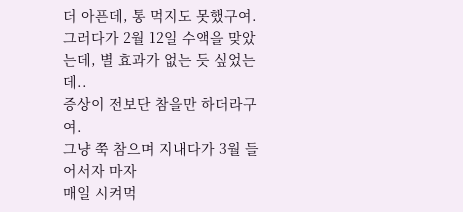더 아픈데, 통 먹지도 못했구여.
그러다가 2월 12일 수액을 맞았는데, 별 효과가 없는 듯 싶었는데..
증상이 전보단 참을만 하더라구여.
그냥 쭉 참으며 지내다가 3월 들어서자 마자
매일 시켜먹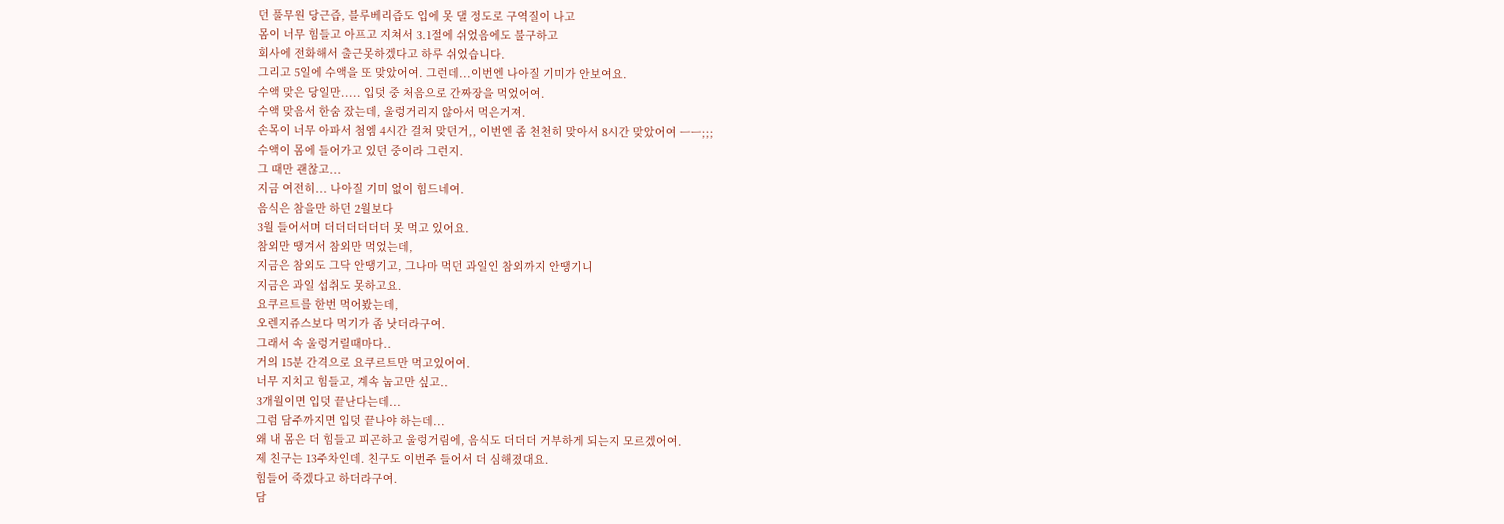던 풀무원 당근즙, 블루베리즙도 입에 못 댈 정도로 구역질이 나고
몸이 너무 힘들고 아프고 지쳐서 3.1절에 쉬었음에도 불구하고
회사에 전화해서 출근못하겠다고 하루 쉬었습니다.
그리고 5일에 수액을 또 맞았어여. 그런데...이번엔 나아질 기미가 안보여요.
수액 맞은 당일만..... 입덧 중 처음으로 간짜장을 먹었어여.
수액 맞음서 한숨 잤는데, 울렁거리지 않아서 먹은거져.
손목이 너무 아파서 첨엠 4시간 걸쳐 맞던거,, 이번엔 좀 천천히 맞아서 8시간 맞았어여 ㅡㅡ;;;
수액이 몸에 들어가고 있던 중이라 그런지.
그 때만 괜찮고...
지금 여전히... 나아질 기미 없이 힘드네여.
음식은 참을만 하던 2월보다
3월 들어서며 더더더더더더 못 먹고 있어요.
참외만 땡겨서 참외만 먹었는데,
지금은 참외도 그닥 안땡기고, 그나마 먹던 과일인 참외까지 안땡기니
지금은 과일 섭취도 못하고요.
요쿠르트를 한번 먹어봤는데,
오렌지쥬스보다 먹기가 좀 낫더라구여.
그래서 속 울렁거릴때마다..
거의 15분 간격으로 요쿠르트만 먹고있어여.
너무 지치고 힘들고, 계속 눕고만 싶고..
3개월이면 입덧 끝난다는데...
그럼 담주까지면 입덧 끝나야 하는데...
왜 내 몸은 더 힘들고 피곤하고 울렁거림에, 음식도 더더더 거부하게 되는지 모르겠어여.
제 친구는 13주차인데. 친구도 이번주 들어서 더 심해졌대요.
힘들어 죽겠다고 하더라구여.
담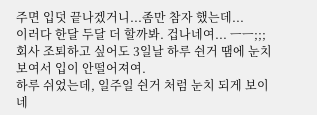주면 입덧 끝나겠거니...좀만 참자 했는데...
이러다 한달 두달 더 할까봐. 겁나네여... ㅡㅡ;;;
회사 조퇴하고 싶어도 3일날 하루 쉰거 땜에 눈치 보여서 입이 안떨어져여.
하루 쉬었는데, 일주일 쉰거 처럼 눈치 되게 보이네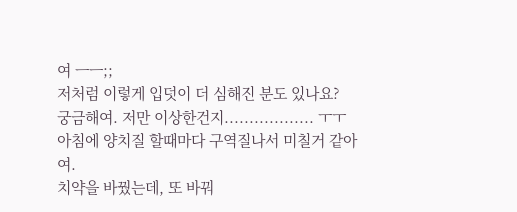여 ㅡㅡ;;
저처럼 이렇게 입덧이 더 심해진 분도 있나요?
궁금해여. 저만 이상한건지.................. ㅜㅜ
아침에 양치질 할때마다 구역질나서 미칠거 같아여.
치약을 바꿨는데, 또 바꿔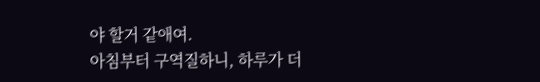야 할거 같애여.
아침부터 구역질하니, 하루가 더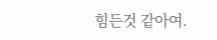힘든것 같아여.